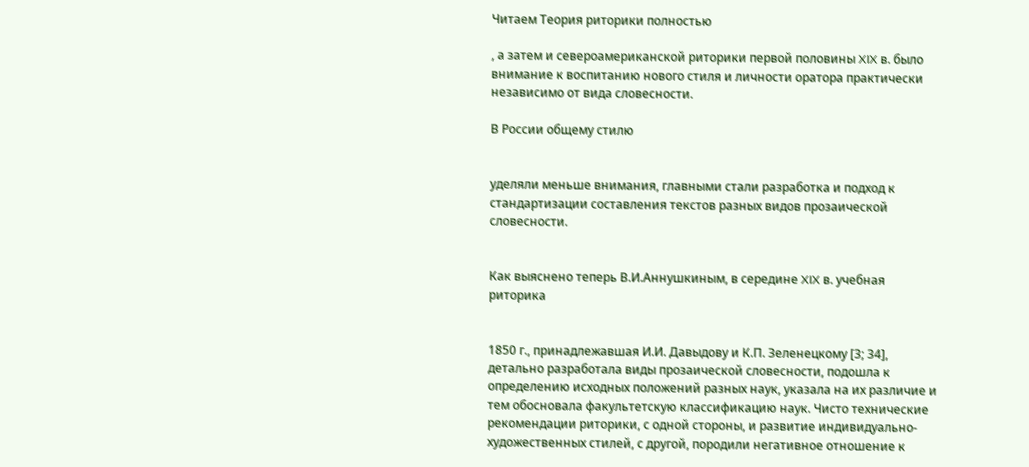Читаем Теория риторики полностью

, а затем и североамериканской риторики первой половины XIX в. было внимание к воспитанию нового стиля и личности оратора практически независимо от вида словесности.

В России общему стилю


уделяли меньше внимания, главными стали разработка и подход к стандартизации составления текстов разных видов прозаической словесности.


Как выяснено теперь В.И.Аннушкиным, в середине XIX в. учебная риторика


1850 г., принадлежавшая И.И. Давыдову и К.П. Зеленецкому [3; 34], детально разработала виды прозаической словесности, подошла к определению исходных положений разных наук, указала на их различие и тем обосновала факультетскую классификацию наук. Чисто технические рекомендации риторики, с одной стороны, и развитие индивидуально-художественных стилей, с другой, породили негативное отношение к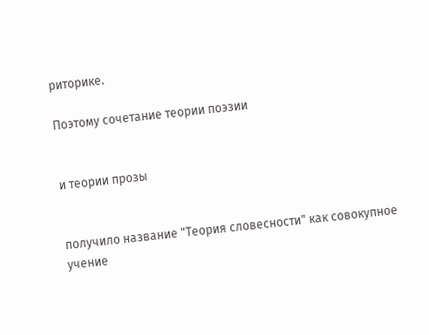риторике.

Поэтому сочетание теории поэзии


и теории прозы


получило название "Теория словесности" как совокупное учение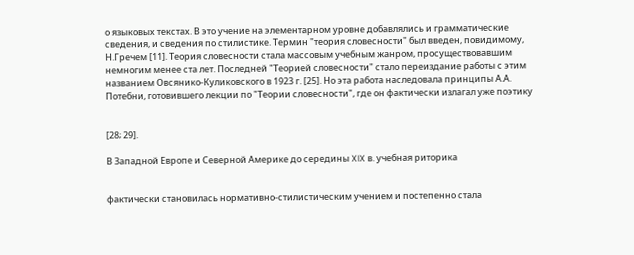о языковых текстах. В это учение на элементарном уровне добавлялись и грамматические сведения, и сведения по стилистике. Термин "теория словесности" был введен, повидимому, Н.Гречем [11]. Теория словесности стала массовым учебным жанром, просуществовавшим немногим менее ста лет. Последней "Теорией словесности" стало переиздание работы с этим названием Овсянико-Куликовского в 1923 г. [25]. Но эта работа наследовала принципы А.А. Потебни, готовившего лекции по "Теории словесности", где он фактически излагал уже поэтику


[28; 29].

В Западной Европе и Северной Америке до середины XIX в. учебная риторика


фактически становилась нормативно-стилистическим учением и постепенно стала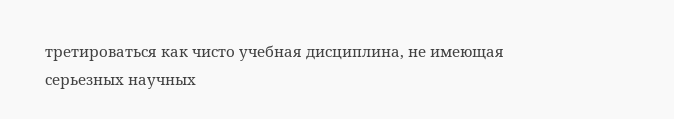третироваться как чисто учебная дисциплина, не имеющая серьезных научных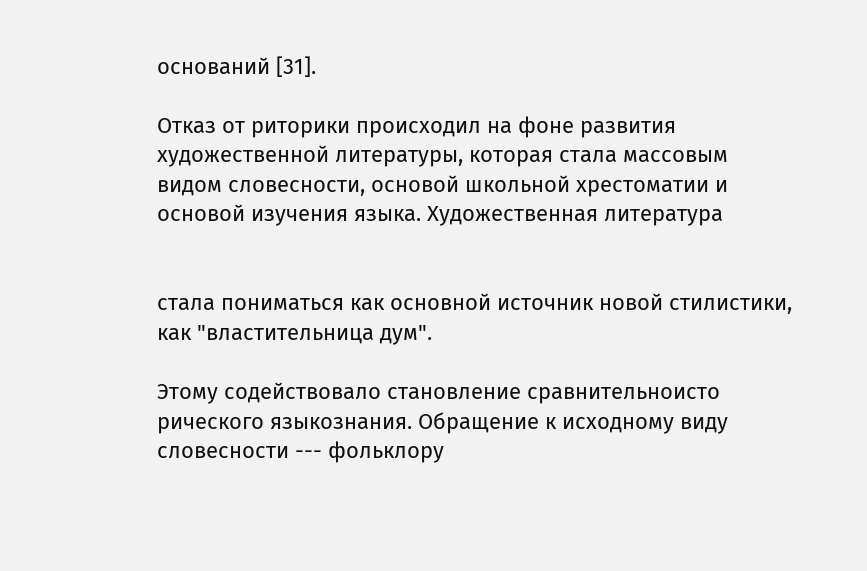оснований [31].

Отказ от риторики происходил на фоне развития художественной литературы, которая стала массовым видом словесности, основой школьной хрестоматии и основой изучения языка. Художественная литература


стала пониматься как основной источник новой стилистики, как "властительница дум".

Этому содействовало становление сравнительноисто рического языкознания. Обращение к исходному виду словесности --- фольклору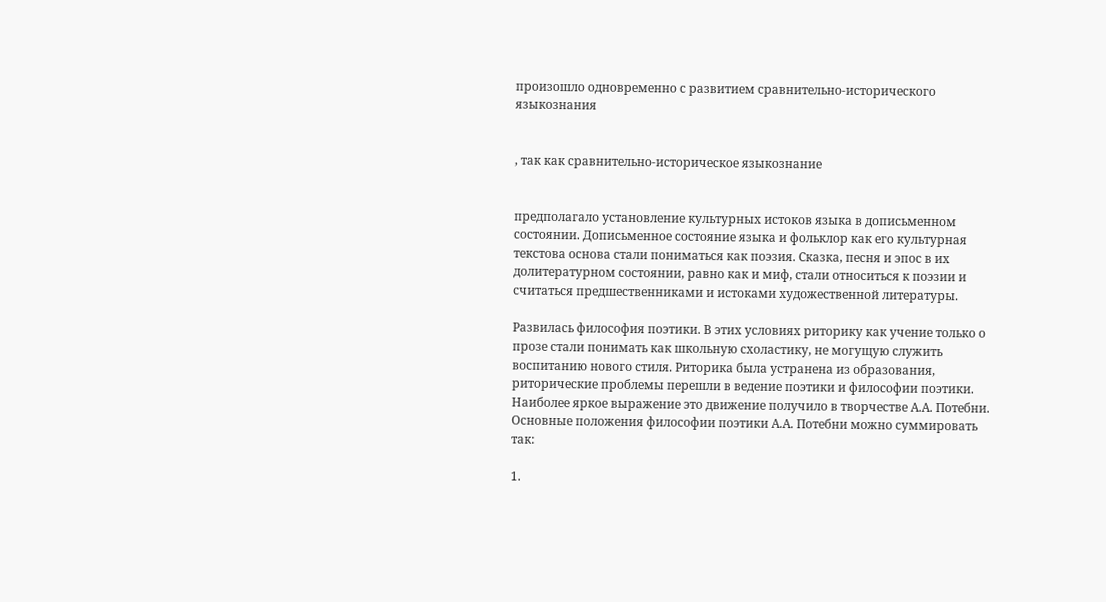произошло одновременно с развитием сравнительно-исторического языкознания


, так как сравнительно-историческое языкознание


предполагало установление культурных истоков языка в дописьменном состоянии. Дописьменное состояние языка и фольклор как его культурная текстова основа стали пониматься как поэзия. Сказка, песня и эпос в их долитературном состоянии, равно как и миф, стали относиться к поэзии и считаться предшественниками и истоками художественной литературы.

Развилась философия поэтики. В этих условиях риторику как учение только о прозе стали понимать как школьную схоластику, не могущую служить воспитанию нового стиля. Риторика была устранена из образования, риторические проблемы перешли в ведение поэтики и философии поэтики. Наиболее яркое выражение это движение получило в творчестве А.А. Потебни. Основные положения философии поэтики А.А. Потебни можно суммировать так:

1.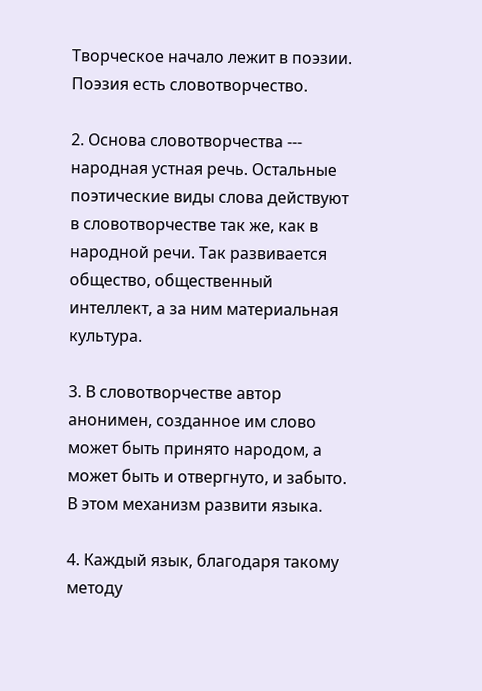Творческое начало лежит в поэзии. Поэзия есть словотворчество.

2. Основа словотворчества --- народная устная речь. Остальные поэтические виды слова действуют в словотворчестве так же, как в народной речи. Так развивается общество, общественный интеллект, а за ним материальная культура.

3. В словотворчестве автор анонимен, созданное им слово может быть принято народом, а может быть и отвергнуто, и забыто. В этом механизм развити языка.

4. Каждый язык, благодаря такому методу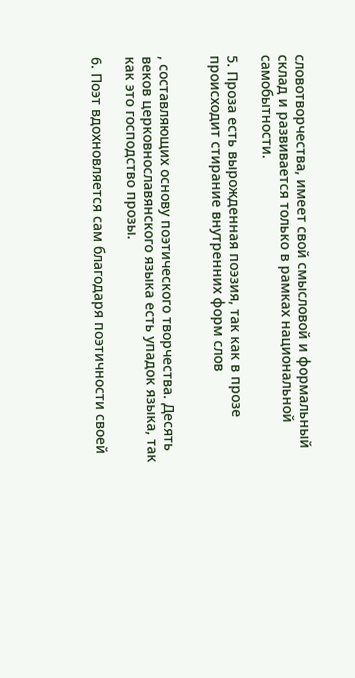словотворчества, имеет свой смысловой и формальный склад и развивается только в рамках национальной самобытности.

5. Проза есть вырожденная поэзия, так как в прозе происходит стирание внутренних форм слов


, составляющих основу поэтического творчества. Десять веков церковнославянского языка есть упадок языка, так как это господство прозы.

6. Поэт вдохновляется сам благодаря поэтичности своей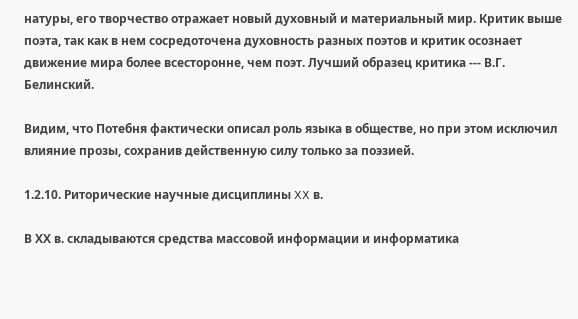натуры, его творчество отражает новый духовный и материальный мир. Критик выше поэта, так как в нем сосредоточена духовность разных поэтов и критик осознает движение мира более всесторонне, чем поэт. Лучший образец критика --- В.Г. Белинский.

Видим, что Потебня фактически описал роль языка в обществе, но при этом исключил влияние прозы, сохранив действенную силу только за поэзией.

1.2.10. Риторические научные дисциплины XX в.

В ХХ в. складываются средства массовой информации и информатика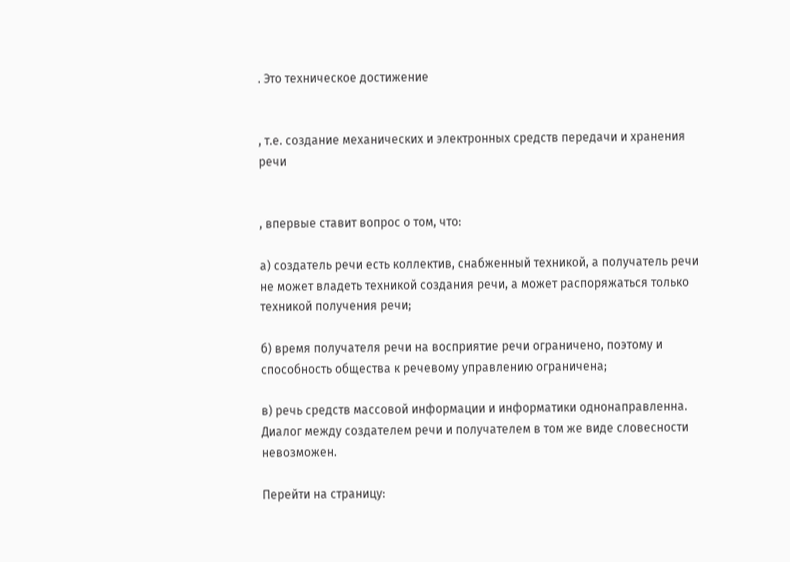. Это техническое достижение


, т.е. создание механических и электронных средств передачи и хранения речи


, впервые ставит вопрос о том, что:

а) создатель речи есть коллектив, снабженный техникой, а получатель речи не может владеть техникой создания речи, а может распоряжаться только техникой получения речи;

б) время получателя речи на восприятие речи ограничено, поэтому и способность общества к речевому управлению ограничена;

в) речь средств массовой информации и информатики однонаправленна. Диалог между создателем речи и получателем в том же виде словесности невозможен.

Перейти на страницу: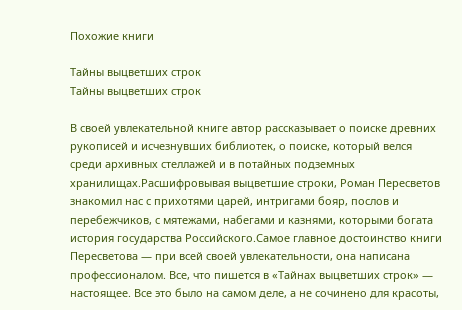Похожие книги

Тайны выцветших строк
Тайны выцветших строк

В своей увлекательной книге автор рассказывает о поиске древних рукописей и исчезнувших библиотек, о поиске, который велся среди архивных стеллажей и в потайных подземных хранилищах.Расшифровывая выцветшие строки, Роман Пересветов знакомил нас с прихотями царей, интригами бояр, послов и перебежчиков, с мятежами, набегами и казнями, которыми богата история государства Российского.Самое главное достоинство книги Пересветова — при всей своей увлекательности, она написана профессионалом. Все, что пишется в «Тайнах выцветших строк» — настоящее. Все это было на самом деле, а не сочинено для красоты,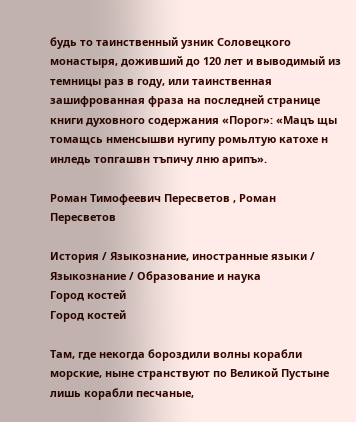будь то таинственный узник Соловецкого монастыря, доживший до 120 лет и выводимый из темницы раз в году, или таинственная зашифрованная фраза на последней странице книги духовного содержания «Порог»: «Мацъ щы томащсь нменсышви нугипу ромьлтую катохе н инледь топгашвн тъпичу лню арипъ».

Роман Тимофеевич Пересветов , Роман Пересветов

История / Языкознание, иностранные языки / Языкознание / Образование и наука
Город костей
Город костей

Там, где некогда бороздили волны корабли морские, ныне странствуют по Великой Пустыне лишь корабли песчаные,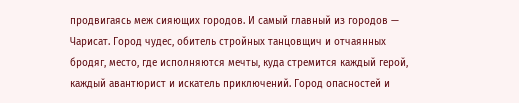продвигаясь меж сияющих городов. И самый главный из городов — Чарисат. Город чудес, обитель стройных танцовщич и отчаянных бродяг, место, где исполняются мечты, куда стремится каждый герой, каждый авантюрист и искатель приключений. Город опасностей и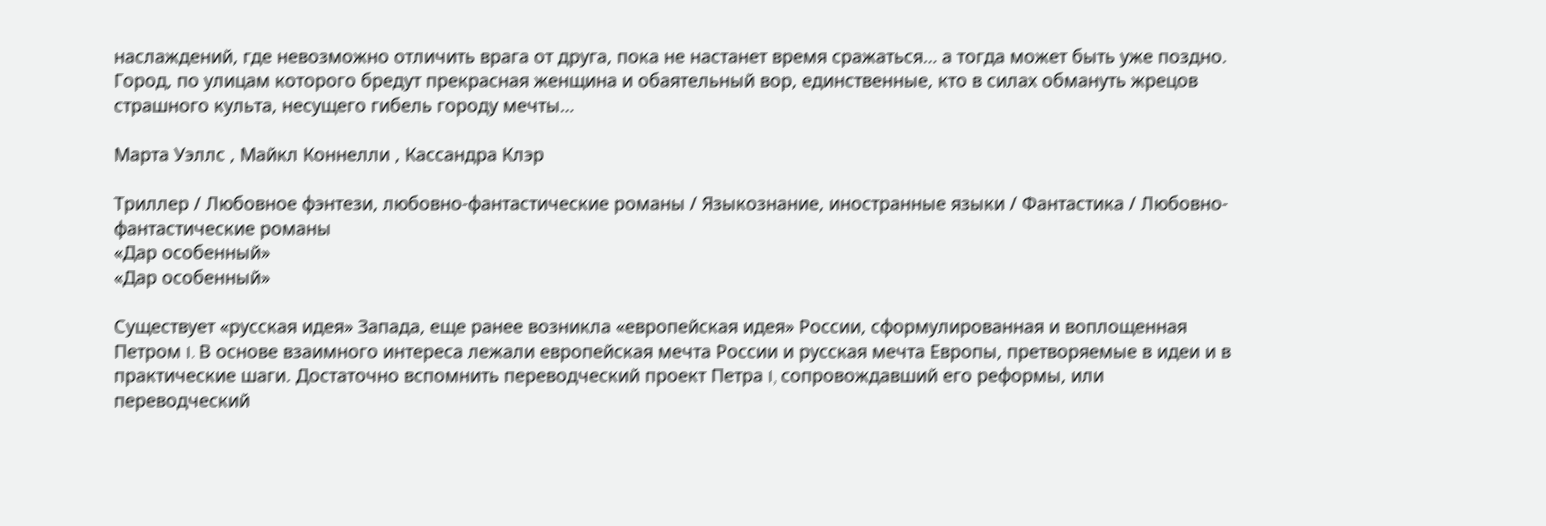наслаждений, где невозможно отличить врага от друга, пока не настанет время сражаться… а тогда может быть уже поздно. Город, по улицам которого бредут прекрасная женщина и обаятельный вор, единственные, кто в силах обмануть жрецов страшного культа, несущего гибель городу мечты…

Марта Уэллс , Майкл Коннелли , Кассандра Клэр

Триллер / Любовное фэнтези, любовно-фантастические романы / Языкознание, иностранные языки / Фантастика / Любовно-фантастические романы
«Дар особенный»
«Дар особенный»

Существует «русская идея» Запада, еще ранее возникла «европейская идея» России, сформулированная и воплощенная Петром I. В основе взаимного интереса лежали европейская мечта России и русская мечта Европы, претворяемые в идеи и в практические шаги. Достаточно вспомнить переводческий проект Петра I, сопровождавший его реформы, или переводческий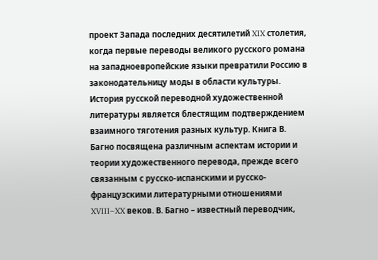проект Запада последних десятилетий XIX столетия, когда первые переводы великого русского романа на западноевропейские языки превратили Россию в законодательницу моды в области культуры. История русской переводной художественной литературы является блестящим подтверждением взаимного тяготения разных культур. Книга В. Багно посвящена различным аспектам истории и теории художественного перевода, прежде всего связанным с русско-испанскими и русско-французскими литературными отношениями XVIII–XX веков. В. Багно – известный переводчик,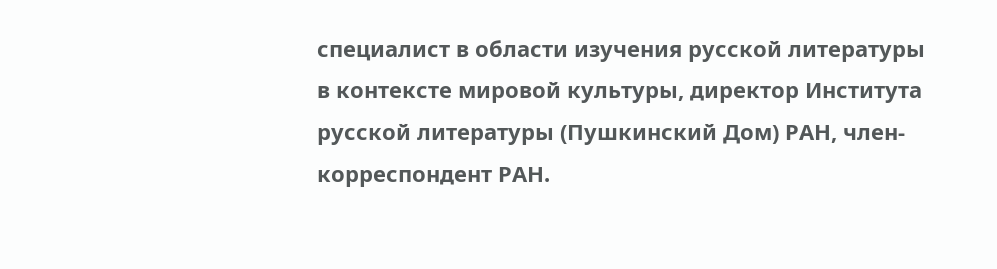специалист в области изучения русской литературы в контексте мировой культуры, директор Института русской литературы (Пушкинский Дом) РАН, член-корреспондент РАН.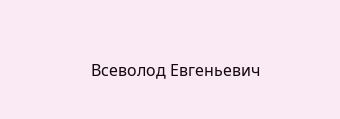Всеволод Евгеньевич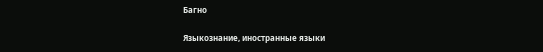Багно

Языкознание, иностранные языки